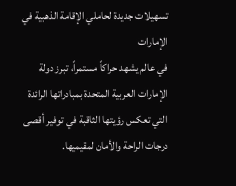تسهيلات جديدة لحاملي الإقامة الذهبية في الإمارات
في عالم يشهد حراكاً مستمراً، تبرز دولة الإمارات العربية المتحدة بمبادراتها الرائدة التي تعكس رؤيتها الثاقبة في توفير أقصى درجات الراحة والأمان لمقيميها.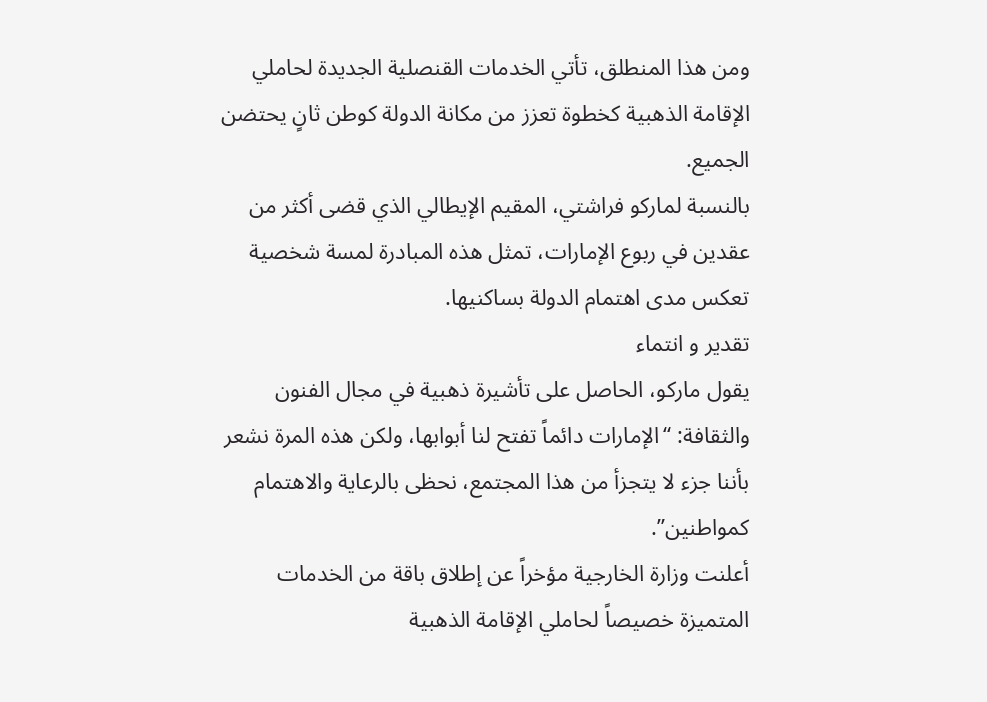ومن هذا المنطلق، تأتي الخدمات القنصلية الجديدة لحاملي الإقامة الذهبية كخطوة تعزز من مكانة الدولة كوطن ثانٍ يحتضن الجميع.
بالنسبة لماركو فراشتي، المقيم الإيطالي الذي قضى أكثر من عقدين في ربوع الإمارات، تمثل هذه المبادرة لمسة شخصية تعكس مدى اهتمام الدولة بساكنيها.
تقدير و انتماء
يقول ماركو، الحاصل على تأشيرة ذهبية في مجال الفنون والثقافة: “الإمارات دائماً تفتح لنا أبوابها، ولكن هذه المرة نشعر بأننا جزء لا يتجزأ من هذا المجتمع، نحظى بالرعاية والاهتمام كمواطنين”.
أعلنت وزارة الخارجية مؤخراً عن إطلاق باقة من الخدمات المتميزة خصيصاً لحاملي الإقامة الذهبية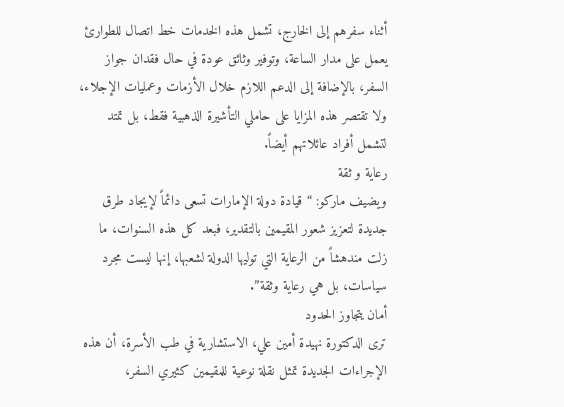أثناء سفرهم إلى الخارج، تشمل هذه الخدمات خط اتصال للطوارئ يعمل على مدار الساعة، وتوفير وثائق عودة في حال فقدان جواز السفر، بالإضافة إلى الدعم اللازم خلال الأزمات وعمليات الإجلاء، ولا تقتصر هذه المزايا على حاملي التأشيرة الذهبية فقط، بل تمتد لتشمل أفراد عائلاتهم أيضاً.
رعاية و ثقة
ويضيف ماركو: “قيادة دولة الإمارات تسعى دائماً لإيجاد طرق جديدة لتعزيز شعور المقيمين بالتقدير، فبعد كل هذه السنوات، ما زلت مندهشاً من الرعاية التي توليها الدولة لشعبها، إنها ليست مجرد سياسات، بل هي رعاية وثقة”.
أمان يتجاوز الحدود
ترى الدكتورة نهيدة أمين علي، الاستشارية في طب الأسرة، أن هذه الإجراءات الجديدة تمثل نقلة نوعية للمقيمين كثيري السفر،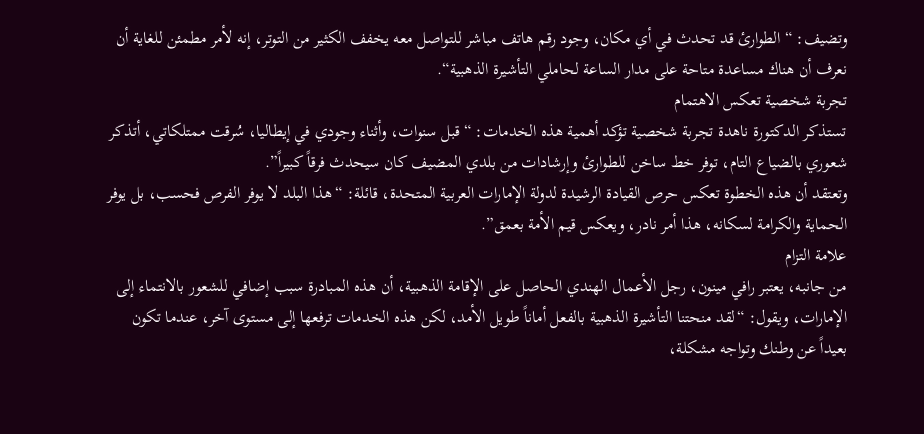وتضيف: “الطوارئ قد تحدث في أي مكان، وجود رقم هاتف مباشر للتواصل معه يخفف الكثير من التوتر، إنه لأمر مطمئن للغاية أن نعرف أن هناك مساعدة متاحة على مدار الساعة لحاملي التأشيرة الذهبية“.
تجربة شخصية تعكس الاهتمام
تستذكر الدكتورة ناهدة تجربة شخصية تؤكد أهمية هذه الخدمات: “قبل سنوات، وأثناء وجودي في إيطاليا، سُرقت ممتلكاتي، أتذكر شعوري بالضياع التام، توفر خط ساخن للطوارئ وإرشادات من بلدي المضيف كان سيحدث فرقاً كبيراً”.
وتعتقد أن هذه الخطوة تعكس حرص القيادة الرشيدة لدولة الإمارات العربية المتحدة، قائلة: “هذا البلد لا يوفر الفرص فحسب، بل يوفر الحماية والكرامة لسكانه، هذا أمر نادر، ويعكس قيم الأمة بعمق”.
علامة التزام
من جانبه، يعتبر رافي مينون، رجل الأعمال الهندي الحاصل على الإقامة الذهبية، أن هذه المبادرة سبب إضافي للشعور بالانتماء إلى الإمارات، ويقول: “لقد منحتنا التأشيرة الذهبية بالفعل أماناً طويل الأمد، لكن هذه الخدمات ترفعها إلى مستوى آخر، عندما تكون بعيداً عن وطنك وتواجه مشكلة،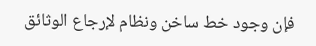فإن وجود خط ساخن ونظام لإرجاع الوثائق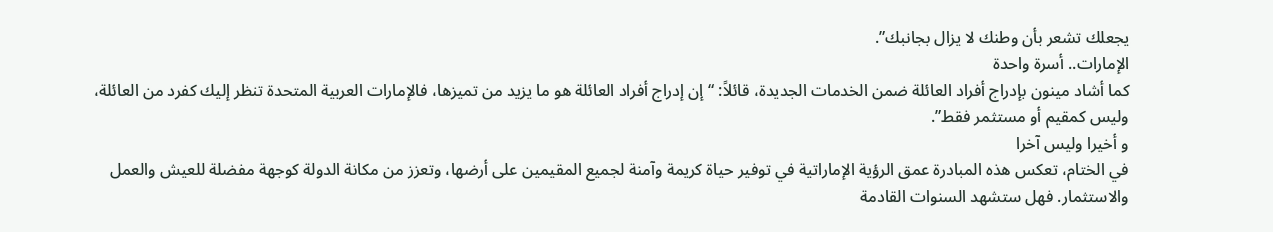يجعلك تشعر بأن وطنك لا يزال بجانبك”.
الإمارات.. أسرة واحدة
كما أشاد مينون بإدراج أفراد العائلة ضمن الخدمات الجديدة، قائلاً: “إن إدراج أفراد العائلة هو ما يزيد من تميزها، فالإمارات العربية المتحدة تنظر إليك كفرد من العائلة، وليس كمقيم أو مستثمر فقط”.
و أخيرا وليس آخرا
في الختام، تعكس هذه المبادرة عمق الرؤية الإماراتية في توفير حياة كريمة وآمنة لجميع المقيمين على أرضها، وتعزز من مكانة الدولة كوجهة مفضلة للعيش والعمل والاستثمار. فهل ستشهد السنوات القادمة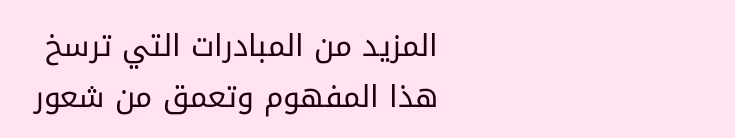المزيد من المبادرات التي ترسخ هذا المفهوم وتعمق من شعور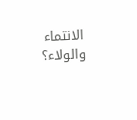الانتماء والولاء؟